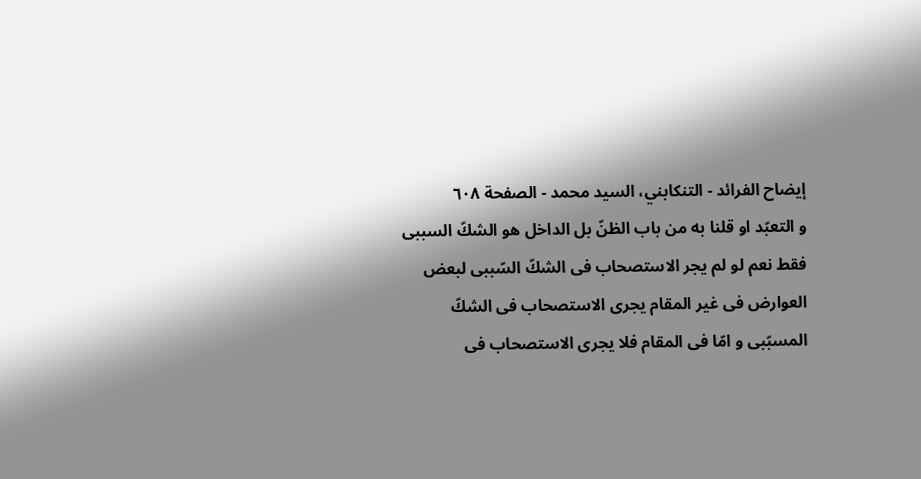إيضاح الفرائد - التنكابني، السيد محمد - الصفحة ٦٠٨
و التعبّد او قلنا به من باب الظنّ بل الداخل هو الشكّ السببى فقط نعم لو لم يجر الاستصحاب فى الشكّ السّببى لبعض العوارض فى غير المقام يجرى الاستصحاب فى الشكّ المسبّبى و امّا فى المقام فلا يجرى الاستصحاب فى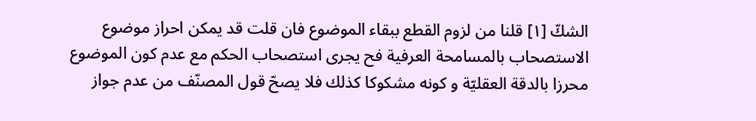الشكّ [١] قلنا من لزوم القطع ببقاء الموضوع فان قلت قد يمكن احراز موضوع الاستصحاب بالمسامحة العرفية فح يجرى استصحاب الحكم مع عدم كون الموضوع محرزا بالدقة العقليّة و كونه مشكوكا كذلك فلا يصحّ قول المصنّف من عدم جواز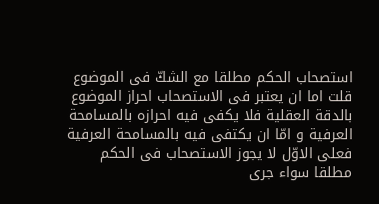استصحاب الحكم مطلقا مع الشكّ فى الموضوع قلت اما ان يعتبر فى الاستصحاب احراز الموضوع بالدقة العقلية فلا يكفى فيه احرازه بالمسامحة العرفية و امّا ان يكتفى فيه بالمسامحة العرفية فعلى الاوّل لا يجوز الاستصحاب فى الحكم مطلقا سواء جرى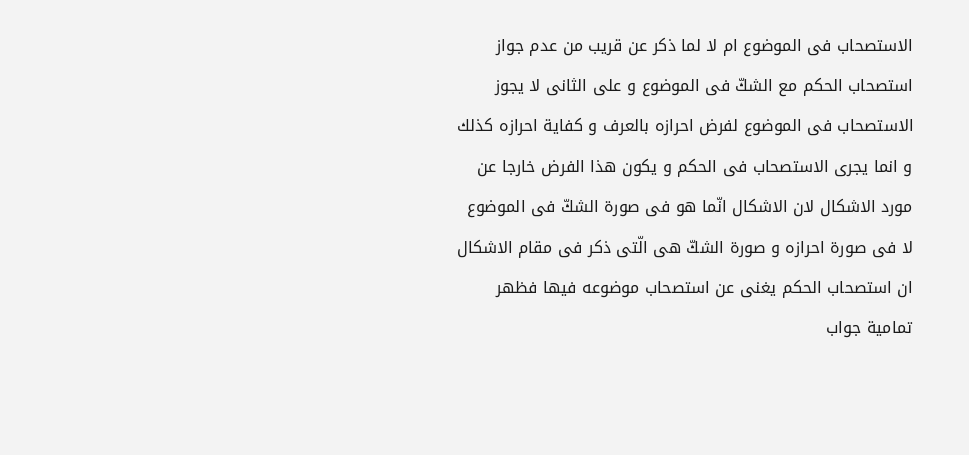الاستصحاب فى الموضوع ام لا لما ذكر عن قريب من عدم جواز استصحاب الحكم مع الشكّ فى الموضوع و على الثانى لا يجوز الاستصحاب فى الموضوع لفرض احرازه بالعرف و كفاية احرازه كذلك و انما يجرى الاستصحاب فى الحكم و يكون هذا الفرض خارجا عن مورد الاشكال لان الاشكال انّما هو فى صورة الشكّ فى الموضوع لا فى صورة احرازه و صورة الشكّ هى الّتى ذكر فى مقام الاشكال ان استصحاب الحكم يغنى عن استصحاب موضوعه فيها فظهر تمامية جواب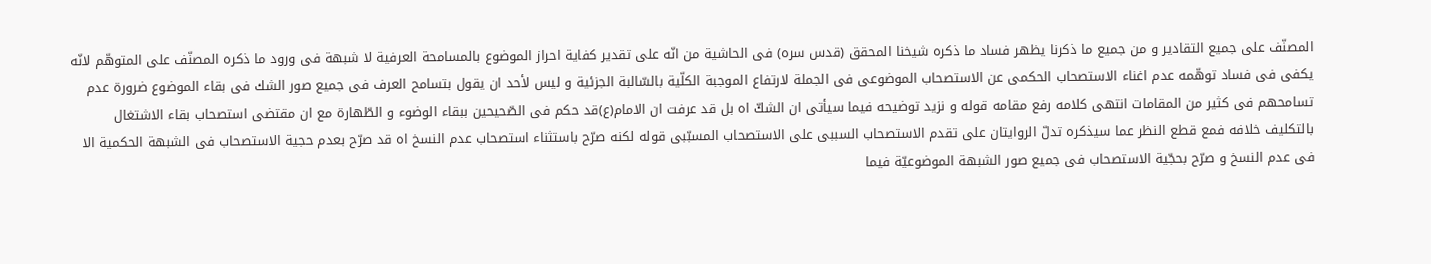المصنّف على جميع التقادير و من جميع ما ذكرنا يظهر فساد ما ذكره شيخنا المحقق (قدس سره) فى الحاشية من انّه على تقدير كفاية احراز الموضوع بالمسامحة العرفية لا شبهة فى ورود ما ذكره المصنّف على المتوهّم لانّه يكفى فى فساد توهّمه عدم اغناء الاستصحاب الحكمى عن الاستصحاب الموضوعى فى الجملة لارتفاع الموجبة الكلّية بالسّالبة الجزئية و ليس لأحد ان يقول بتسامح العرف فى جميع صور الشك فى بقاء الموضوع ضرورة عدم تسامحهم فى كثير من المقامات انتهى كلامه رفع مقامه قوله و نزيد توضيحه فيما سيأتى ان الشكّ اه بل قد عرفت ان الامام(ع)قد حكم فى الصّحيحين ببقاء الوضوء و الطّهارة مع ان مقتضى استصحاب بقاء الاشتغال بالتكليف خلافه فمع قطع النظر عما سيذكره تدلّ الروايتان على تقدم الاستصحاب السببى على الاستصحاب المسبّبى قوله لكنه صرّح باستثناء استصحاب عدم النسخ اه قد صرّح بعدم حجية الاستصحاب فى الشبهة الحكمية الا فى عدم النسخ و صرّح بحجّية الاستصحاب فى جميع صور الشبهة الموضوعيّة فيما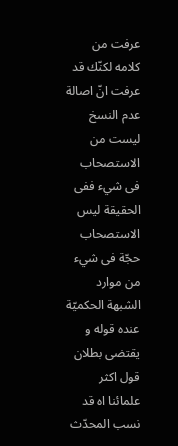عرفت من كلامه لكنّك قد عرفت انّ اصالة عدم النسخ ليست من الاستصحاب فى شيء ففى الحقيقة ليس الاستصحاب حجّة فى شيء من موارد الشبهة الحكميّة عنده قوله و يقتضى بطلان قول اكثر علمائنا اه قد نسب المحدّث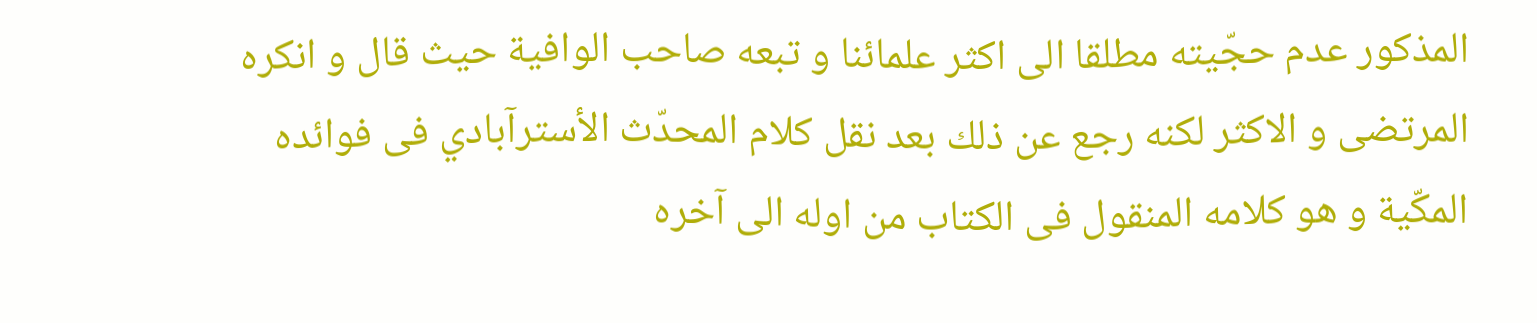المذكور عدم حجّيته مطلقا الى اكثر علمائنا و تبعه صاحب الوافية حيث قال و انكره المرتضى و الاكثر لكنه رجع عن ذلك بعد نقل كلام المحدّث الأسترآبادي فى فوائده المكّية و هو كلامه المنقول فى الكتاب من اوله الى آخره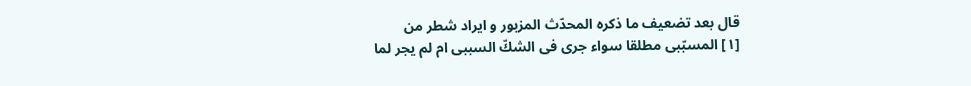قال بعد تضعيف ما ذكره المحدّث المزبور و ايراد شطر من
[١] المسبّبى مطلقا سواء جرى فى الشكّ السببى ام لم يجر لما